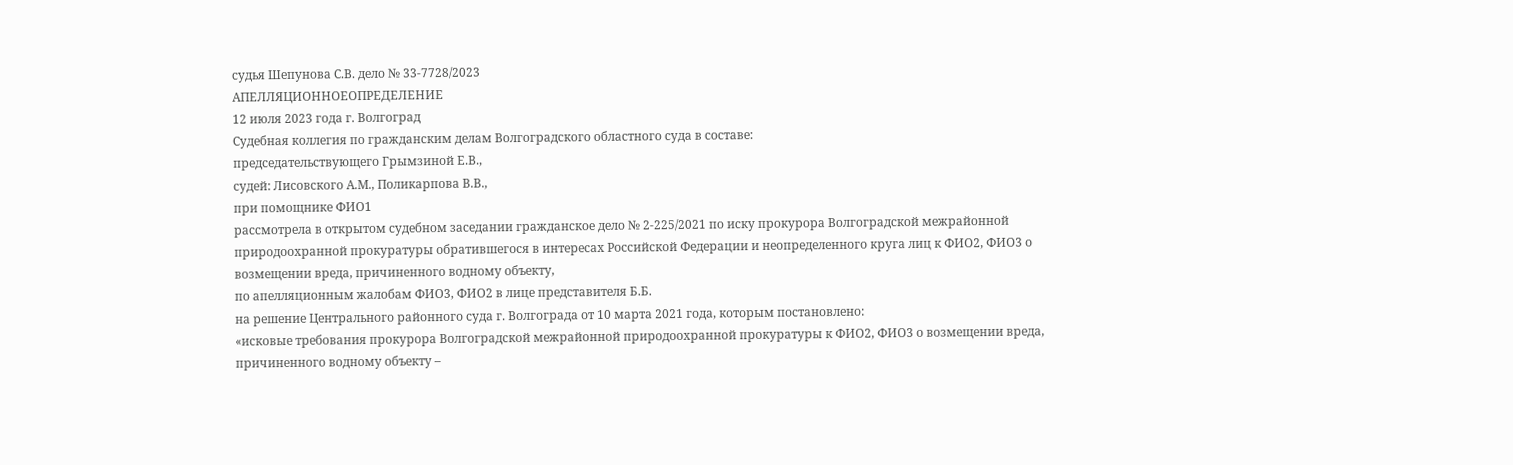судья Шепунова С.В. дело № 33-7728/2023
АПЕЛЛЯЦИОННОЕОПРЕДЕЛЕНИЕ
12 июля 2023 года г. Волгоград
Судебная коллегия по гражданским делам Волгоградского областного суда в составе:
председательствующего Грымзиной Е.В.,
судей: Лисовского А.М., Поликарпова В.В.,
при помощнике ФИО1
рассмотрела в открытом судебном заседании гражданское дело № 2-225/2021 по иску прокурора Волгоградской межрайонной природоохранной прокуратуры обратившегося в интересах Российской Федерации и неопределенного круга лиц к ФИО2, ФИО3 о возмещении вреда, причиненного водному объекту,
по апелляционным жалобам ФИО3, ФИО2 в лице представителя Б.Б.
на решение Центрального районного суда г. Волгограда от 10 марта 2021 года, которым постановлено:
«исковые требования прокурора Волгоградской межрайонной природоохранной прокуратуры к ФИО2, ФИО3 о возмещении вреда, причиненного водному объекту –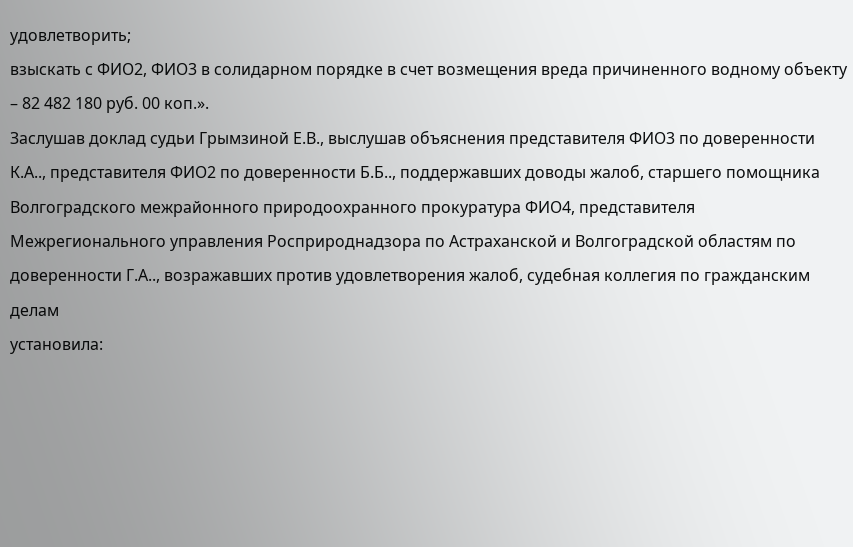удовлетворить;
взыскать с ФИО2, ФИО3 в солидарном порядке в счет возмещения вреда причиненного водному объекту – 82 482 180 руб. 00 коп.».
Заслушав доклад судьи Грымзиной Е.В., выслушав объяснения представителя ФИО3 по доверенности К.А.., представителя ФИО2 по доверенности Б.Б.., поддержавших доводы жалоб, старшего помощника Волгоградского межрайонного природоохранного прокуратура ФИО4, представителя Межрегионального управления Росприроднадзора по Астраханской и Волгоградской областям по доверенности Г.А.., возражавших против удовлетворения жалоб, судебная коллегия по гражданским делам
установила: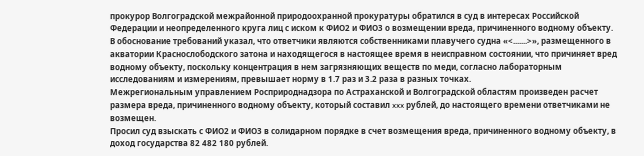прокурор Волгоградской межрайонной природоохранной прокуратуры обратился в суд в интересах Российской Федерации и неопределенного круга лиц с иском к ФИО2 и ФИО3 о возмещении вреда, причиненного водному объекту.
В обоснование требований указал, что ответчики являются собственниками плавучего судна «<.......>», размещенного в акватории Краснослободского затона и находящегося в настоящее время в неисправном состоянии, что причиняет вред водному объекту, поскольку концентрация в нем загрязняющих веществ по меди, согласно лабораторным исследованиям и измерениям, превышает норму в 1.7 раз и 3.2 раза в разных точках.
Межрегиональным управлением Росприроднадзора по Астраханской и Волгоградской областям произведен расчет размера вреда, причиненного водному объекту, который составил xxx рублей, до настоящего времени ответчиками не возмещен.
Просил суд взыскать с ФИО2 и ФИО3 в солидарном порядке в счет возмещения вреда, причиненного водному объекту, в доход государства 82 482 180 рублей.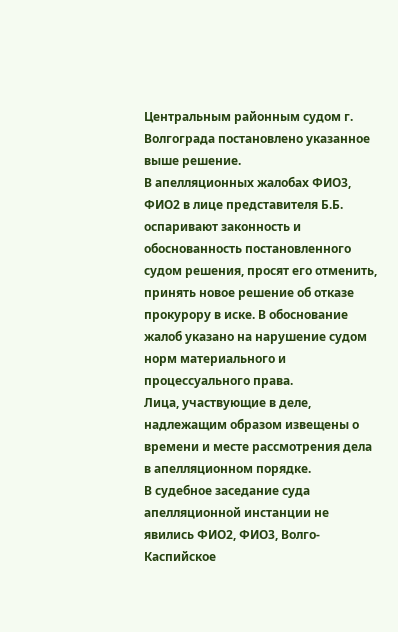Центральным районным судом г. Волгограда постановлено указанное выше решение.
В апелляционных жалобах ФИО3, ФИО2 в лице представителя Б.Б. оспаривают законность и обоснованность постановленного судом решения, просят его отменить, принять новое решение об отказе прокурору в иске. В обоснование жалоб указано на нарушение судом норм материального и процессуального права.
Лица, участвующие в деле, надлежащим образом извещены о времени и месте рассмотрения дела в апелляционном порядке.
В судебное заседание суда апелляционной инстанции не явились ФИО2, ФИО3, Волго-Каспийское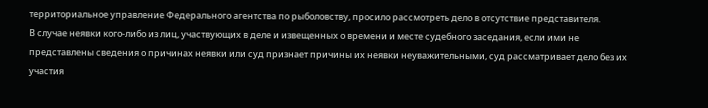территориальное управление Федерального агентства по рыболовству, просило рассмотреть дело в отсутствие представителя.
В случае неявки кого-либо из лиц, участвующих в деле и извещенных о времени и месте судебного заседания, если ими не представлены сведения о причинах неявки или суд признает причины их неявки неуважительными, суд рассматривает дело без их участия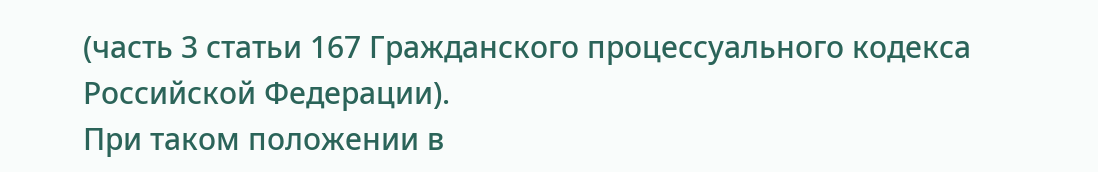(часть 3 статьи 167 Гражданского процессуального кодекса Российской Федерации).
При таком положении в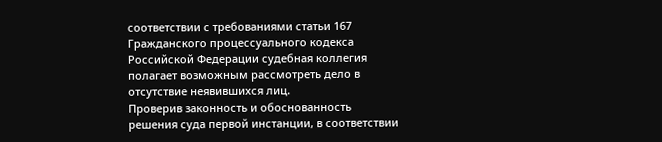соответствии с требованиями статьи 167 Гражданского процессуального кодекса Российской Федерации судебная коллегия полагает возможным рассмотреть дело в отсутствие неявившихся лиц.
Проверив законность и обоснованность решения суда первой инстанции, в соответствии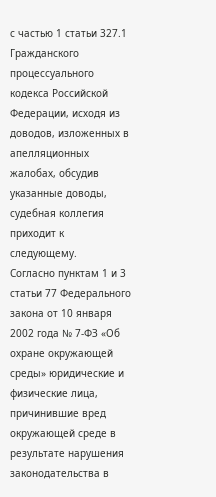с частью 1 статьи 327.1 Гражданского процессуального кодекса Российской Федерации, исходя из доводов, изложенных в апелляционных жалобах, обсудив указанные доводы, судебная коллегия приходит к следующему.
Согласно пунктам 1 и 3 статьи 77 Федерального закона от 10 января 2002 года № 7-ФЗ «Об охране окружающей среды» юридические и физические лица, причинившие вред окружающей среде в результате нарушения законодательства в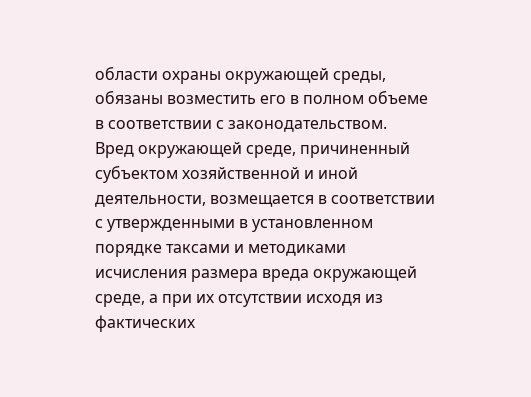области охраны окружающей среды, обязаны возместить его в полном объеме в соответствии с законодательством.
Вред окружающей среде, причиненный субъектом хозяйственной и иной деятельности, возмещается в соответствии с утвержденными в установленном порядке таксами и методиками исчисления размера вреда окружающей среде, а при их отсутствии исходя из фактических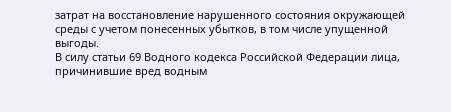затрат на восстановление нарушенного состояния окружающей среды с учетом понесенных убытков, в том числе упущенной выгоды.
В силу статьи 69 Водного кодекса Российской Федерации лица, причинившие вред водным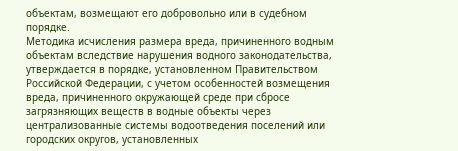объектам, возмещают его добровольно или в судебном порядке.
Методика исчисления размера вреда, причиненного водным объектам вследствие нарушения водного законодательства, утверждается в порядке, установленном Правительством Российской Федерации, с учетом особенностей возмещения вреда, причиненного окружающей среде при сбросе загрязняющих веществ в водные объекты через централизованные системы водоотведения поселений или городских округов, установленных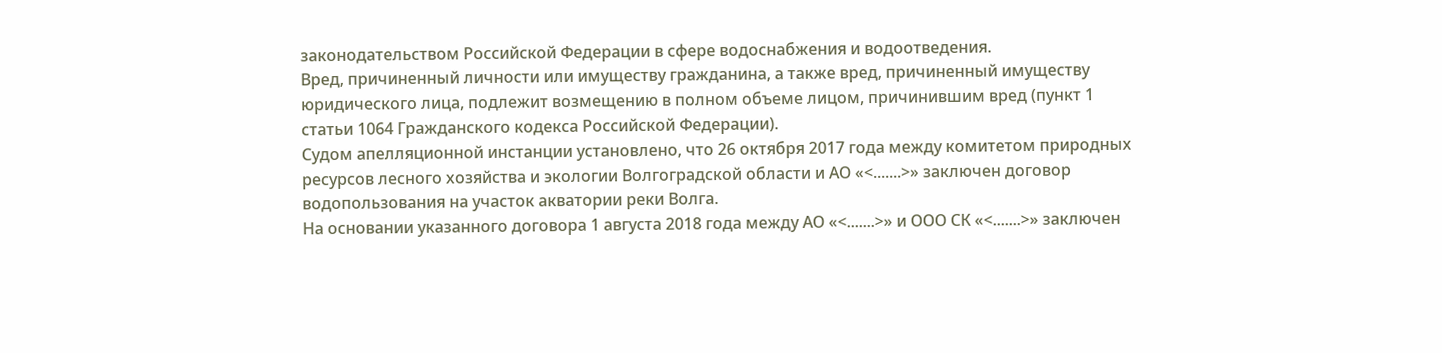законодательством Российской Федерации в сфере водоснабжения и водоотведения.
Вред, причиненный личности или имуществу гражданина, а также вред, причиненный имуществу юридического лица, подлежит возмещению в полном объеме лицом, причинившим вред (пункт 1 статьи 1064 Гражданского кодекса Российской Федерации).
Судом апелляционной инстанции установлено, что 26 октября 2017 года между комитетом природных ресурсов лесного хозяйства и экологии Волгоградской области и АО «<.......>» заключен договор водопользования на участок акватории реки Волга.
На основании указанного договора 1 августа 2018 года между АО «<.......>» и ООО СК «<.......>» заключен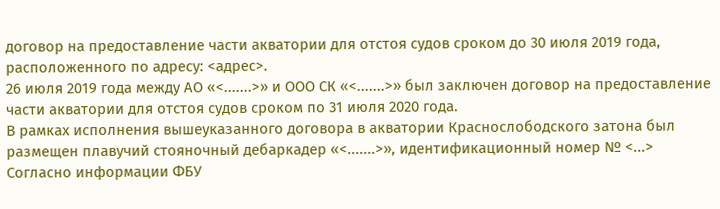договор на предоставление части акватории для отстоя судов сроком до 30 июля 2019 года, расположенного по адресу: <адрес>.
26 июля 2019 года между АО «<.......>» и ООО СК «<.......>» был заключен договор на предоставление части акватории для отстоя судов сроком по 31 июля 2020 года.
В рамках исполнения вышеуказанного договора в акватории Краснослободского затона был размещен плавучий стояночный дебаркадер «<.......>», идентификационный номер № <...>
Согласно информации ФБУ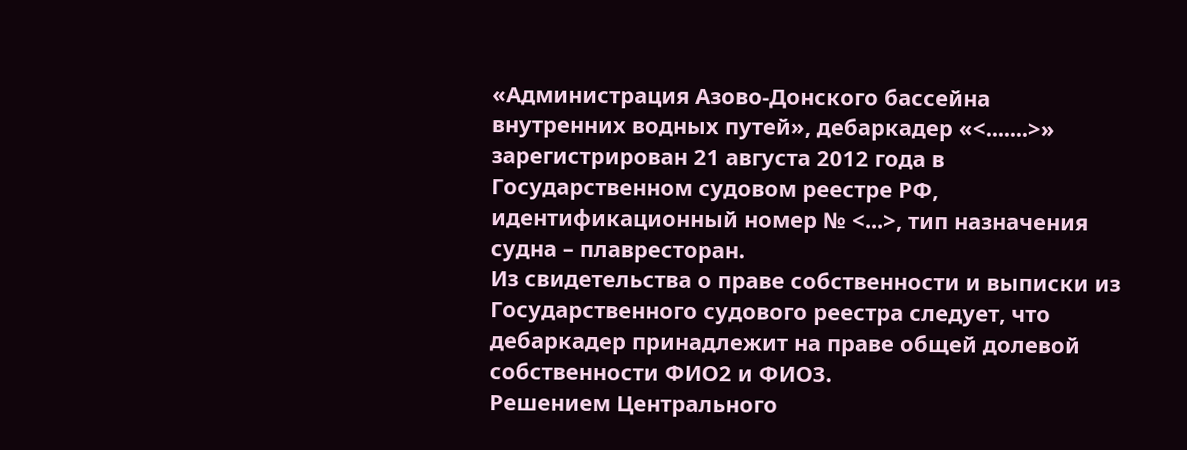«Администрация Азово-Донского бассейна внутренних водных путей», дебаркадер «<.......>» зарегистрирован 21 августа 2012 года в Государственном судовом реестре РФ, идентификационный номер № <...>, тип назначения судна – плавресторан.
Из свидетельства о праве собственности и выписки из Государственного судового реестра следует, что дебаркадер принадлежит на праве общей долевой собственности ФИО2 и ФИО3.
Решением Центрального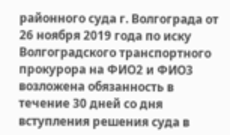районного суда г. Волгограда от 26 ноября 2019 года по иску Волгоградского транспортного прокурора на ФИО2 и ФИО3 возложена обязанность в течение 30 дней со дня вступления решения суда в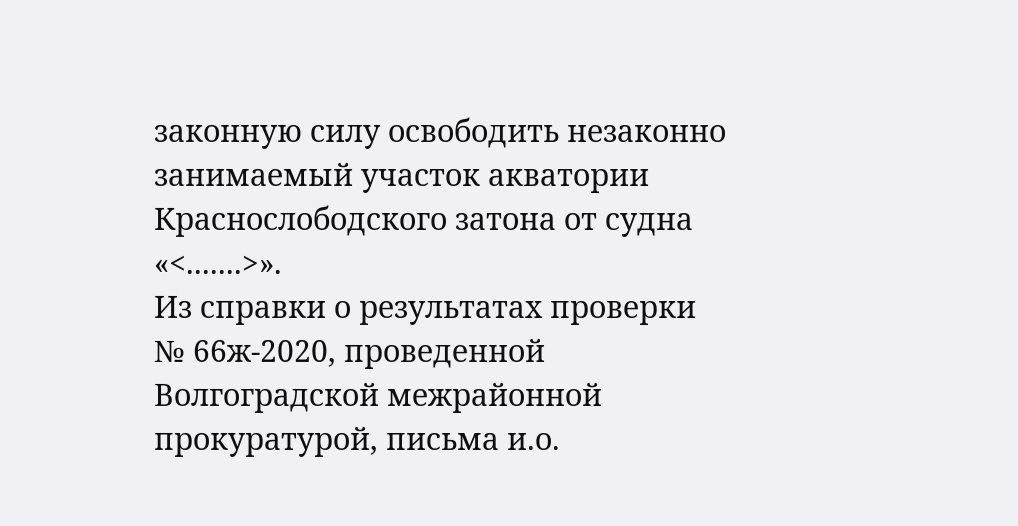законную силу освободить незаконно занимаемый участок акватории Краснослободского затона от судна «<.......>».
Из справки о результатах проверки № 66ж-2020, проведенной Волгоградской межрайонной прокуратурой, письма и.о.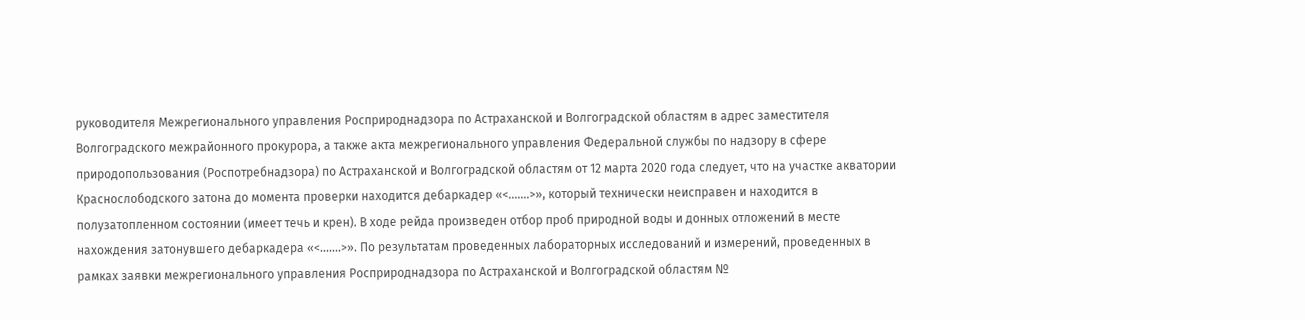руководителя Межрегионального управления Росприроднадзора по Астраханской и Волгоградской областям в адрес заместителя Волгоградского межрайонного прокурора, а также акта межрегионального управления Федеральной службы по надзору в сфере природопользования (Роспотребнадзора) по Астраханской и Волгоградской областям от 12 марта 2020 года следует, что на участке акватории Краснослободского затона до момента проверки находится дебаркадер «<.......>», который технически неисправен и находится в полузатопленном состоянии (имеет течь и крен). В ходе рейда произведен отбор проб природной воды и донных отложений в месте нахождения затонувшего дебаркадера «<.......>». По результатам проведенных лабораторных исследований и измерений, проведенных в рамках заявки межрегионального управления Росприроднадзора по Астраханской и Волгоградской областям №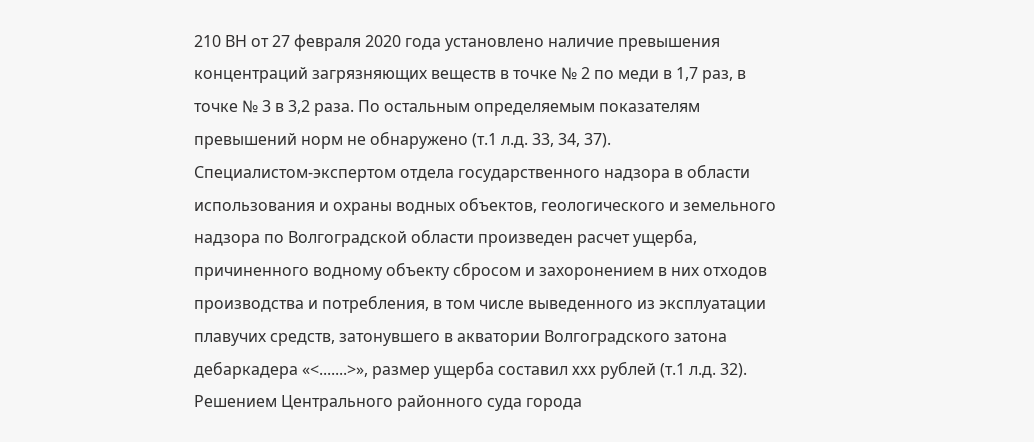210 ВН от 27 февраля 2020 года установлено наличие превышения концентраций загрязняющих веществ в точке № 2 по меди в 1,7 раз, в точке № 3 в 3,2 раза. По остальным определяемым показателям превышений норм не обнаружено (т.1 л.д. 33, 34, 37).
Специалистом-экспертом отдела государственного надзора в области использования и охраны водных объектов, геологического и земельного надзора по Волгоградской области произведен расчет ущерба, причиненного водному объекту сбросом и захоронением в них отходов производства и потребления, в том числе выведенного из эксплуатации плавучих средств, затонувшего в акватории Волгоградского затона дебаркадера «<.......>», размер ущерба составил xxx рублей (т.1 л.д. 32).
Решением Центрального районного суда города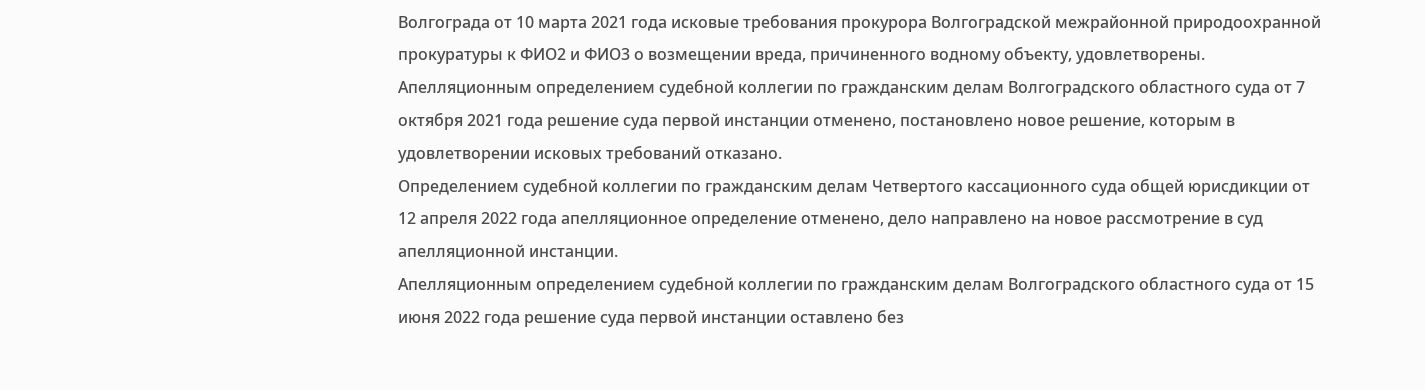Волгограда от 10 марта 2021 года исковые требования прокурора Волгоградской межрайонной природоохранной прокуратуры к ФИО2 и ФИО3 о возмещении вреда, причиненного водному объекту, удовлетворены.
Апелляционным определением судебной коллегии по гражданским делам Волгоградского областного суда от 7 октября 2021 года решение суда первой инстанции отменено, постановлено новое решение, которым в удовлетворении исковых требований отказано.
Определением судебной коллегии по гражданским делам Четвертого кассационного суда общей юрисдикции от 12 апреля 2022 года апелляционное определение отменено, дело направлено на новое рассмотрение в суд апелляционной инстанции.
Апелляционным определением судебной коллегии по гражданским делам Волгоградского областного суда от 15 июня 2022 года решение суда первой инстанции оставлено без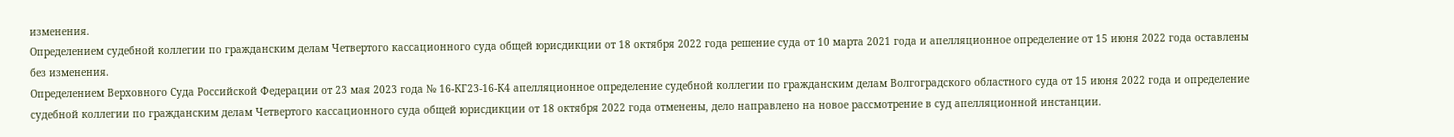изменения.
Определением судебной коллегии по гражданским делам Четвертого кассационного суда общей юрисдикции от 18 октября 2022 года решение суда от 10 марта 2021 года и апелляционное определение от 15 июня 2022 года оставлены без изменения.
Определением Верховного Суда Российской Федерации от 23 мая 2023 года № 16-КГ23-16-К4 апелляционное определение судебной коллегии по гражданским делам Волгоградского областного суда от 15 июня 2022 года и определение судебной коллегии по гражданским делам Четвертого кассационного суда общей юрисдикции от 18 октября 2022 года отменены, дело направлено на новое рассмотрение в суд апелляционной инстанции.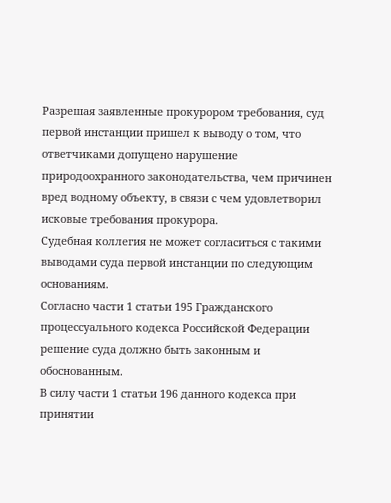Разрешая заявленные прокурором требования, суд первой инстанции пришел к выводу о том, что ответчиками допущено нарушение природоохранного законодательства, чем причинен вред водному объекту, в связи с чем удовлетворил исковые требования прокурора.
Судебная коллегия не может согласиться с такими выводами суда первой инстанции по следующим основаниям.
Согласно части 1 статьи 195 Гражданского процессуального кодекса Российской Федерации решение суда должно быть законным и обоснованным.
В силу части 1 статьи 196 данного кодекса при принятии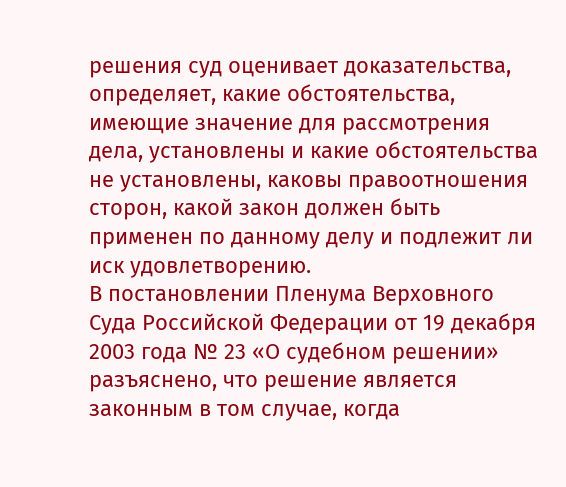решения суд оценивает доказательства, определяет, какие обстоятельства, имеющие значение для рассмотрения дела, установлены и какие обстоятельства не установлены, каковы правоотношения сторон, какой закон должен быть применен по данному делу и подлежит ли иск удовлетворению.
В постановлении Пленума Верховного Суда Российской Федерации от 19 декабря 2003 года № 23 «О судебном решении» разъяснено, что решение является законным в том случае, когда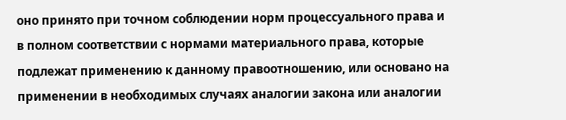оно принято при точном соблюдении норм процессуального права и в полном соответствии с нормами материального права, которые подлежат применению к данному правоотношению, или основано на применении в необходимых случаях аналогии закона или аналогии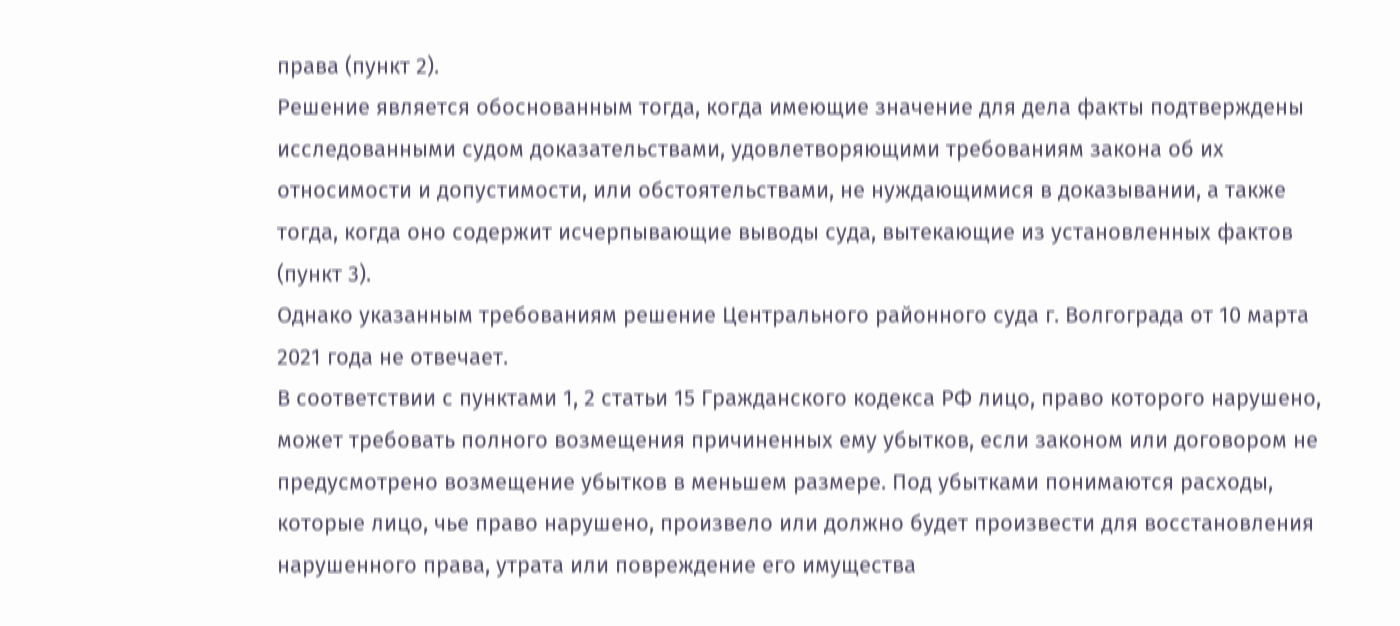права (пункт 2).
Решение является обоснованным тогда, когда имеющие значение для дела факты подтверждены исследованными судом доказательствами, удовлетворяющими требованиям закона об их относимости и допустимости, или обстоятельствами, не нуждающимися в доказывании, а также тогда, когда оно содержит исчерпывающие выводы суда, вытекающие из установленных фактов (пункт 3).
Однако указанным требованиям решение Центрального районного суда г. Волгограда от 10 марта 2021 года не отвечает.
В соответствии с пунктами 1, 2 статьи 15 Гражданского кодекса РФ лицо, право которого нарушено, может требовать полного возмещения причиненных ему убытков, если законом или договором не предусмотрено возмещение убытков в меньшем размере. Под убытками понимаются расходы, которые лицо, чье право нарушено, произвело или должно будет произвести для восстановления нарушенного права, утрата или повреждение его имущества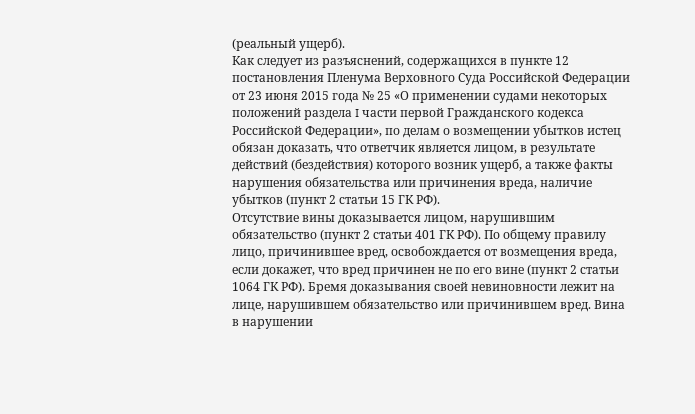(реальный ущерб).
Как следует из разъяснений, содержащихся в пункте 12 постановления Пленума Верховного Суда Российской Федерации от 23 июня 2015 года № 25 «О применении судами некоторых положений раздела I части первой Гражданского кодекса Российской Федерации», по делам о возмещении убытков истец обязан доказать, что ответчик является лицом, в результате действий (бездействия) которого возник ущерб, а также факты нарушения обязательства или причинения вреда, наличие убытков (пункт 2 статьи 15 ГК РФ).
Отсутствие вины доказывается лицом, нарушившим обязательство (пункт 2 статьи 401 ГК РФ). По общему правилу лицо, причинившее вред, освобождается от возмещения вреда, если докажет, что вред причинен не по его вине (пункт 2 статьи 1064 ГК РФ). Бремя доказывания своей невиновности лежит на лице, нарушившем обязательство или причинившем вред. Вина в нарушении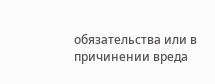обязательства или в причинении вреда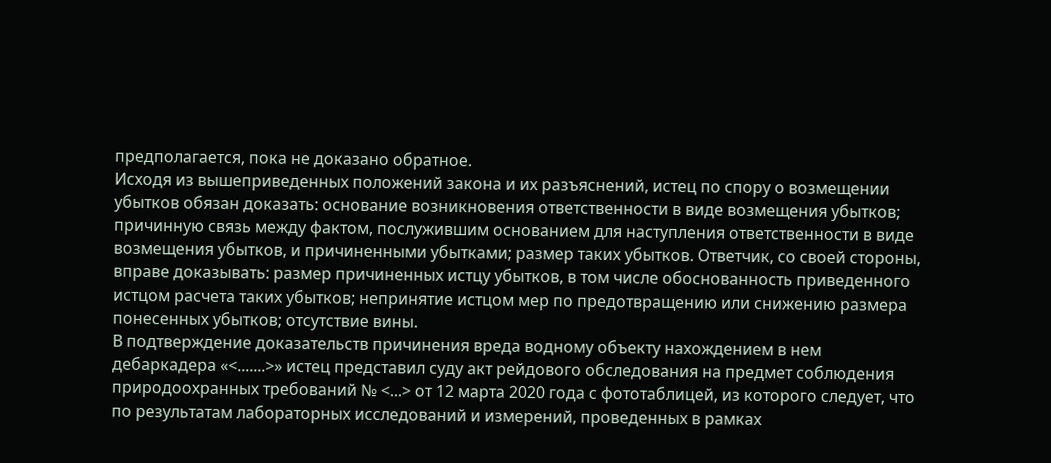предполагается, пока не доказано обратное.
Исходя из вышеприведенных положений закона и их разъяснений, истец по спору о возмещении убытков обязан доказать: основание возникновения ответственности в виде возмещения убытков; причинную связь между фактом, послужившим основанием для наступления ответственности в виде возмещения убытков, и причиненными убытками; размер таких убытков. Ответчик, со своей стороны, вправе доказывать: размер причиненных истцу убытков, в том числе обоснованность приведенного истцом расчета таких убытков; непринятие истцом мер по предотвращению или снижению размера понесенных убытков; отсутствие вины.
В подтверждение доказательств причинения вреда водному объекту нахождением в нем дебаркадера «<.......>» истец представил суду акт рейдового обследования на предмет соблюдения природоохранных требований № <...> от 12 марта 2020 года с фототаблицей, из которого следует, что по результатам лабораторных исследований и измерений, проведенных в рамках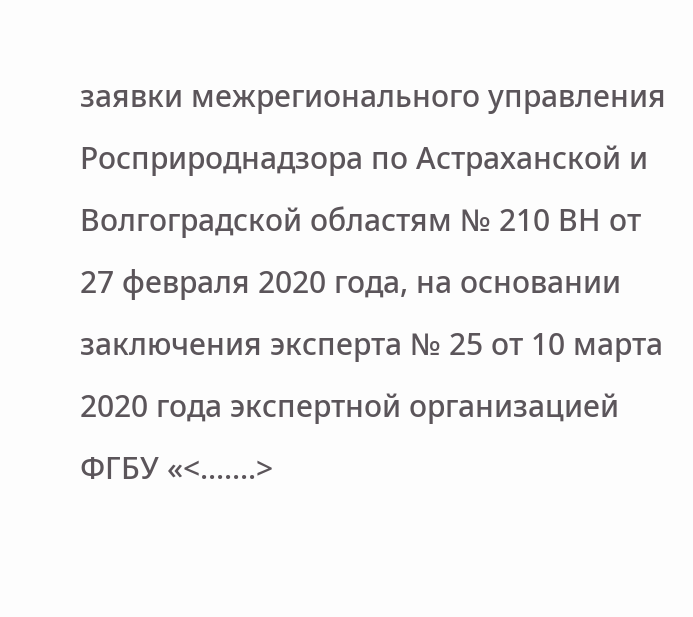заявки межрегионального управления Росприроднадзора по Астраханской и Волгоградской областям № 210 ВН от 27 февраля 2020 года, на основании заключения эксперта № 25 от 10 марта 2020 года экспертной организацией ФГБУ «<.......>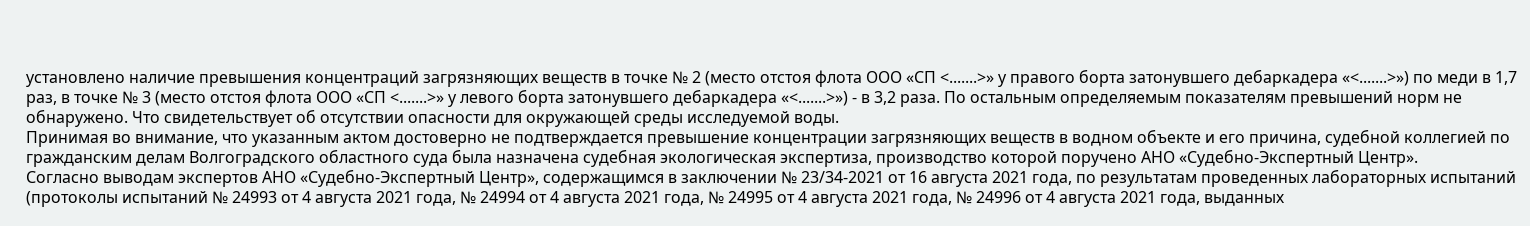установлено наличие превышения концентраций загрязняющих веществ в точке № 2 (место отстоя флота ООО «СП <.......>» у правого борта затонувшего дебаркадера «<.......>») по меди в 1,7 раз, в точке № 3 (место отстоя флота ООО «СП <.......>» у левого борта затонувшего дебаркадера «<.......>») - в 3,2 раза. По остальным определяемым показателям превышений норм не обнаружено. Что свидетельствует об отсутствии опасности для окружающей среды исследуемой воды.
Принимая во внимание, что указанным актом достоверно не подтверждается превышение концентрации загрязняющих веществ в водном объекте и его причина, судебной коллегией по гражданским делам Волгоградского областного суда была назначена судебная экологическая экспертиза, производство которой поручено АНО «Судебно-Экспертный Центр».
Согласно выводам экспертов АНО «Судебно-Экспертный Центр», содержащимся в заключении № 23/34-2021 от 16 августа 2021 года, по результатам проведенных лабораторных испытаний (протоколы испытаний № 24993 от 4 августа 2021 года, № 24994 от 4 августа 2021 года, № 24995 от 4 августа 2021 года, № 24996 от 4 августа 2021 года, выданных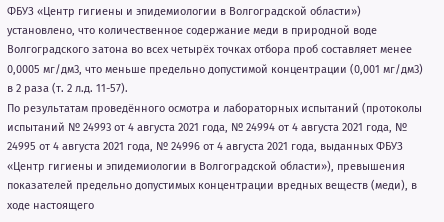ФБУЗ «Центр гигиены и эпидемиологии в Волгоградской области») установлено, что количественное содержание меди в природной воде Волгоградского затона во всех четырёх точках отбора проб составляет менее 0,0005 мг/дм3, что меньше предельно допустимой концентрации (0,001 мг/дм3) в 2 раза (т. 2 л.д. 11-57).
По результатам проведённого осмотра и лабораторных испытаний (протоколы испытаний № 24993 от 4 августа 2021 года, № 24994 от 4 августа 2021 года, № 24995 от 4 августа 2021 года, № 24996 от 4 августа 2021 года, выданных ФБУЗ «Центр гигиены и эпидемиологии в Волгоградской области»), превышения показателей предельно допустимых концентрации вредных веществ (меди), в ходе настоящего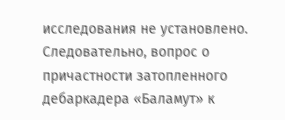исследования не установлено. Следовательно, вопрос о причастности затопленного дебаркадера «Баламут» к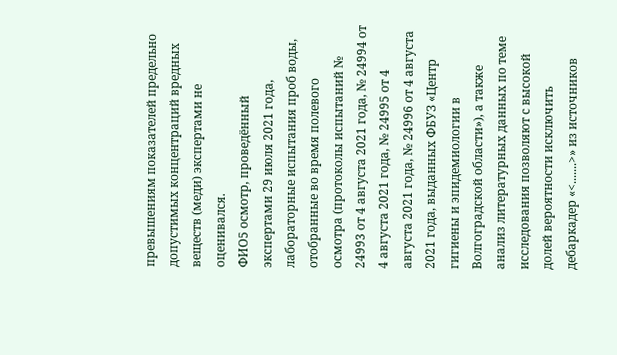превышениям показателей предельно допустимых концентраций вредных веществ (меди) экспертами не оценивался.
ФИО5 осмотр, проведённый экспертами 29 июля 2021 года, лабораторные испытания проб воды, отобранные во время полевого осмотра (протоколы испытаний № 24993 от 4 августа 2021 года, № 24994 от 4 августа 2021 года, № 24995 от 4 августа 2021 года, № 24996 от 4 августа 2021 года, выданных ФБУЗ «Центр гигиены и эпидемиологии в Волгоградской области»), а также анализ литературных данных по теме исследования позволяют с высокой долей вероятности исключить дебаркадер «<.......>» из источников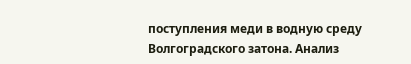поступления меди в водную среду Волгоградского затона. Анализ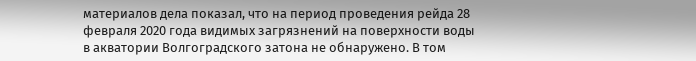материалов дела показал, что на период проведения рейда 28 февраля 2020 года видимых загрязнений на поверхности воды в акватории Волгоградского затона не обнаружено. В том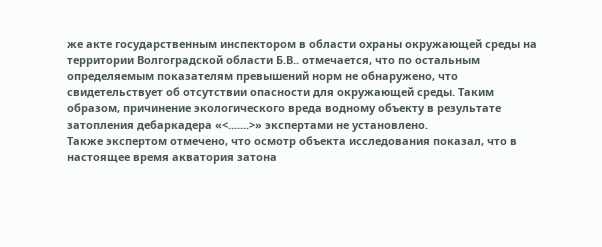же акте государственным инспектором в области охраны окружающей среды на территории Волгоградской области Б.В.. отмечается, что по остальным определяемым показателям превышений норм не обнаружено, что свидетельствует об отсутствии опасности для окружающей среды. Таким образом, причинение экологического вреда водному объекту в результате затопления дебаркадера «<.......>» экспертами не установлено.
Также экспертом отмечено, что осмотр объекта исследования показал, что в настоящее время акватория затона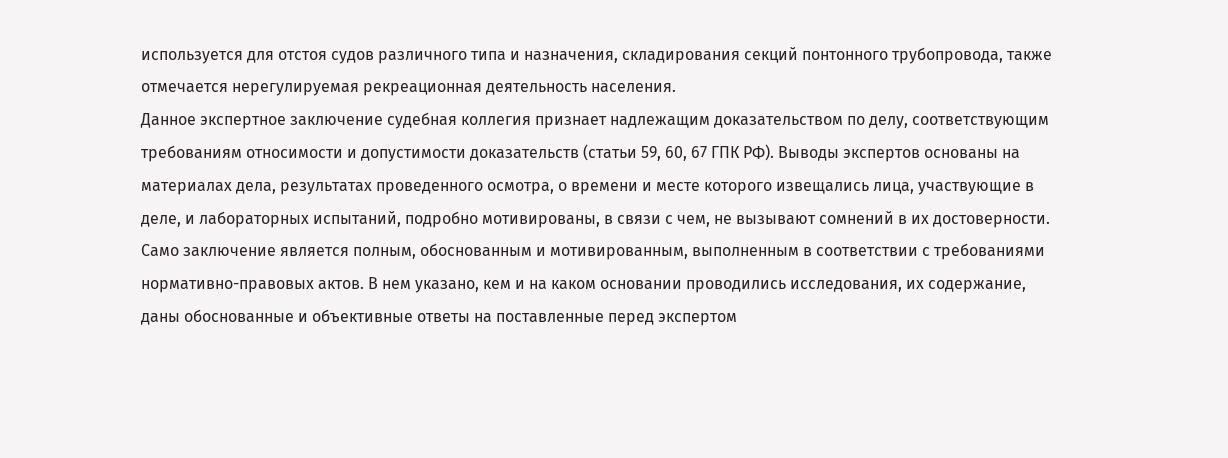используется для отстоя судов различного типа и назначения, складирования секций понтонного трубопровода, также отмечается нерегулируемая рекреационная деятельность населения.
Данное экспертное заключение судебная коллегия признает надлежащим доказательством по делу, соответствующим требованиям относимости и допустимости доказательств (статьи 59, 60, 67 ГПК РФ). Выводы экспертов основаны на материалах дела, результатах проведенного осмотра, о времени и месте которого извещались лица, участвующие в деле, и лабораторных испытаний, подробно мотивированы, в связи с чем, не вызывают сомнений в их достоверности. Само заключение является полным, обоснованным и мотивированным, выполненным в соответствии с требованиями нормативно-правовых актов. В нем указано, кем и на каком основании проводились исследования, их содержание, даны обоснованные и объективные ответы на поставленные перед экспертом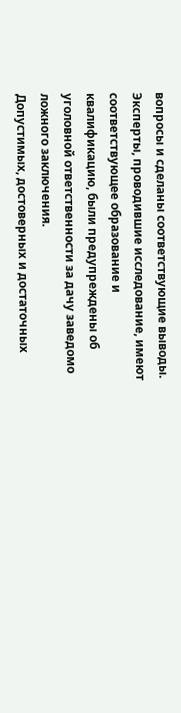вопросы и сделаны соответствующие выводы. Эксперты, проводившие исследование, имеют соответствующее образование и квалификацию, были предупреждены об уголовной ответственности за дачу заведомо ложного заключения.
Допустимых, достоверных и достаточных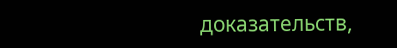доказательств,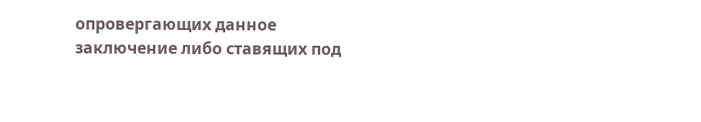опровергающих данное заключение либо ставящих под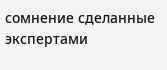сомнение сделанные экспертами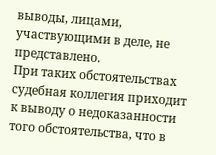выводы, лицами, участвующими в деле, не представлено.
При таких обстоятельствах судебная коллегия приходит к выводу о недоказанности того обстоятельства, что в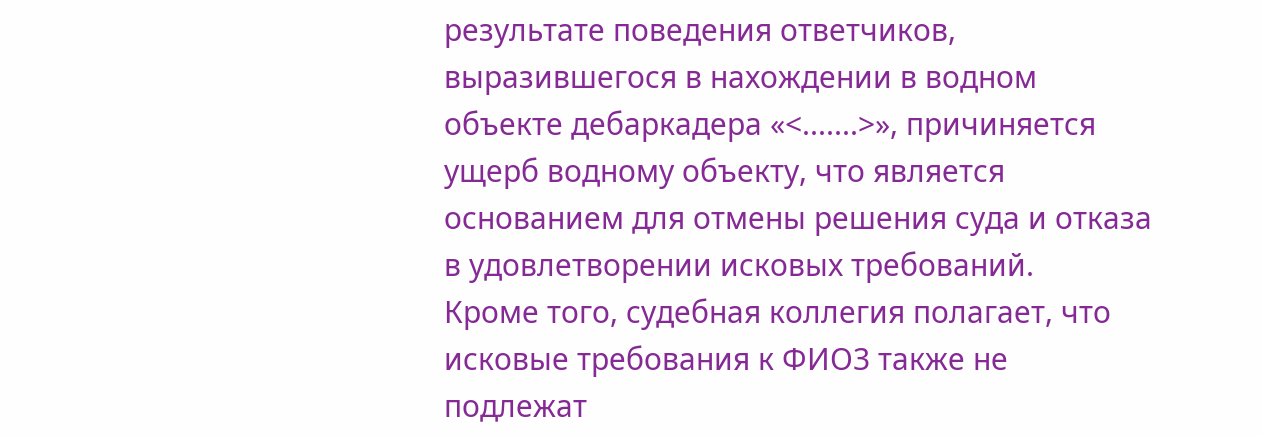результате поведения ответчиков, выразившегося в нахождении в водном объекте дебаркадера «<.......>», причиняется ущерб водному объекту, что является основанием для отмены решения суда и отказа в удовлетворении исковых требований.
Кроме того, судебная коллегия полагает, что исковые требования к ФИО3 также не подлежат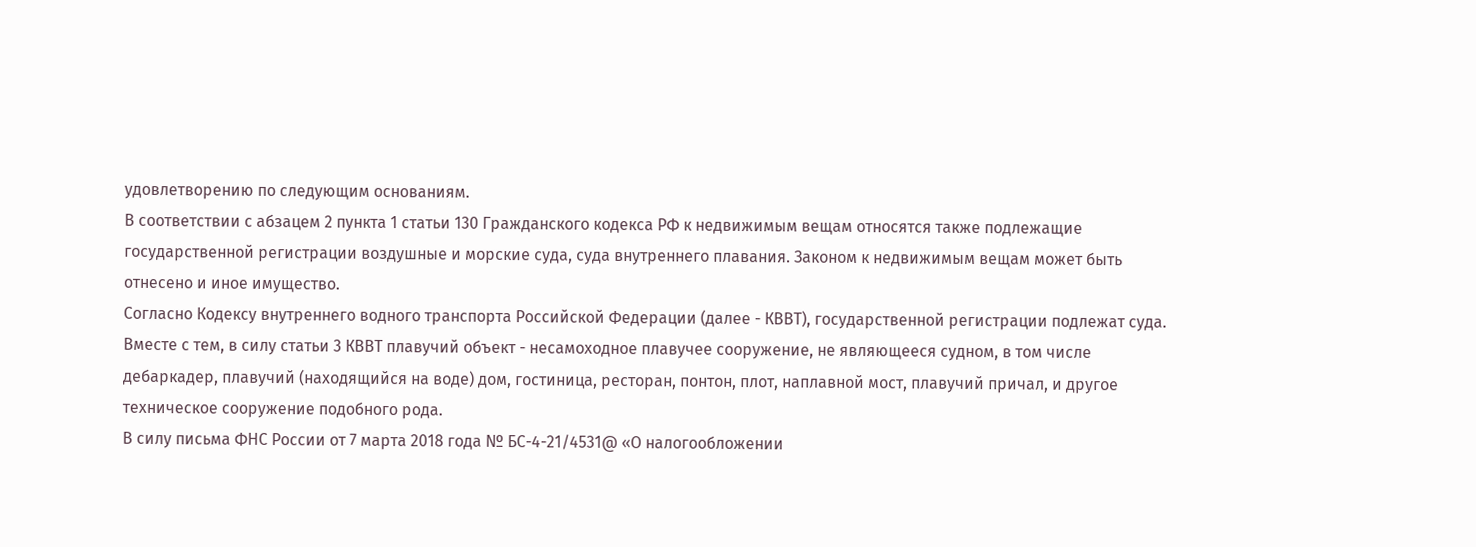удовлетворению по следующим основаниям.
В соответствии с абзацем 2 пункта 1 статьи 130 Гражданского кодекса РФ к недвижимым вещам относятся также подлежащие государственной регистрации воздушные и морские суда, суда внутреннего плавания. Законом к недвижимым вещам может быть отнесено и иное имущество.
Согласно Кодексу внутреннего водного транспорта Российской Федерации (далее - КВВТ), государственной регистрации подлежат суда.
Вместе с тем, в силу статьи 3 КВВТ плавучий объект - несамоходное плавучее сооружение, не являющееся судном, в том числе дебаркадер, плавучий (находящийся на воде) дом, гостиница, ресторан, понтон, плот, наплавной мост, плавучий причал, и другое техническое сооружение подобного рода.
В силу письма ФНС России от 7 марта 2018 года № БС-4-21/4531@ «О налогообложении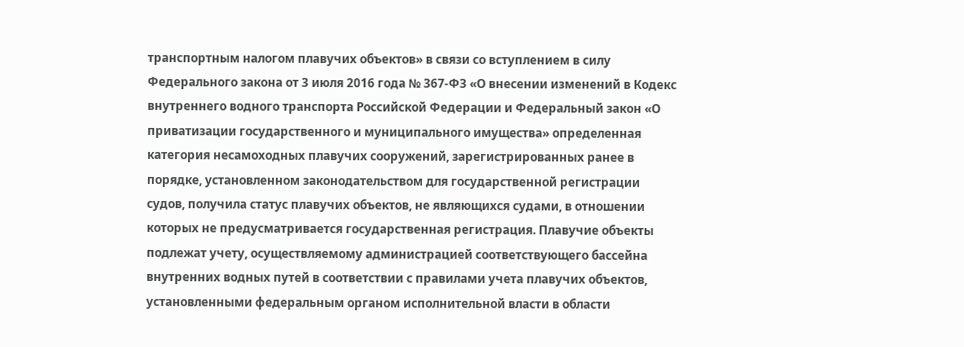транспортным налогом плавучих объектов» в связи со вступлением в силу Федерального закона от 3 июля 2016 года № 367-ФЗ «О внесении изменений в Кодекс внутреннего водного транспорта Российской Федерации и Федеральный закон «О приватизации государственного и муниципального имущества» определенная категория несамоходных плавучих сооружений, зарегистрированных ранее в порядке, установленном законодательством для государственной регистрации судов, получила статус плавучих объектов, не являющихся судами, в отношении которых не предусматривается государственная регистрация. Плавучие объекты подлежат учету, осуществляемому администрацией соответствующего бассейна внутренних водных путей в соответствии с правилами учета плавучих объектов, установленными федеральным органом исполнительной власти в области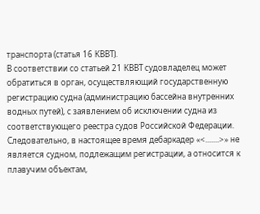транспорта (статья 16 КВВТ).
В соответствии со статьей 21 КВВТ судовладелец может обратиться в орган, осуществляющий государственную регистрацию судна (администрацию бассейна внутренних водных путей), с заявлением об исключении судна из соответствующего реестра судов Российской Федерации.
Следовательно, в настоящее время дебаркадер «<.......>» не является судном, подлежащим регистрации, а относится к плавучим объектам,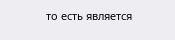то есть является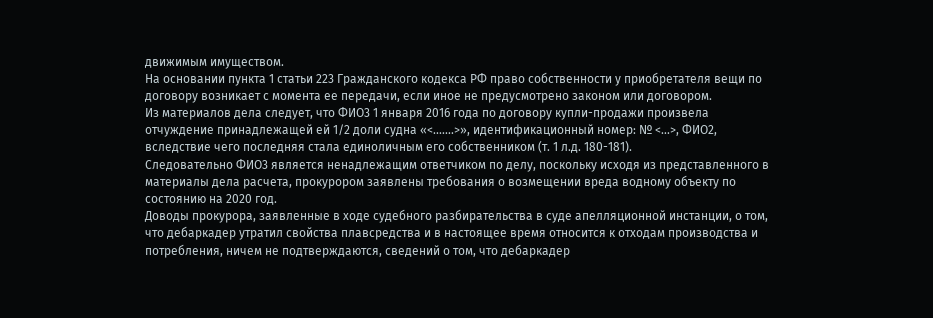движимым имуществом.
На основании пункта 1 статьи 223 Гражданского кодекса РФ право собственности у приобретателя вещи по договору возникает с момента ее передачи, если иное не предусмотрено законом или договором.
Из материалов дела следует, что ФИО3 1 января 2016 года по договору купли-продажи произвела отчуждение принадлежащей ей 1/2 доли судна «<.......>», идентификационный номер: № <...>, ФИО2, вследствие чего последняя стала единоличным его собственником (т. 1 л.д. 180-181).
Следовательно ФИО3 является ненадлежащим ответчиком по делу, поскольку исходя из представленного в материалы дела расчета, прокурором заявлены требования о возмещении вреда водному объекту по состоянию на 2020 год.
Доводы прокурора, заявленные в ходе судебного разбирательства в суде апелляционной инстанции, о том, что дебаркадер утратил свойства плавсредства и в настоящее время относится к отходам производства и потребления, ничем не подтверждаются, сведений о том, что дебаркадер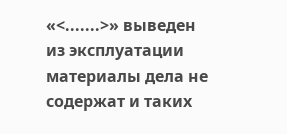«<.......>» выведен из эксплуатации материалы дела не содержат и таких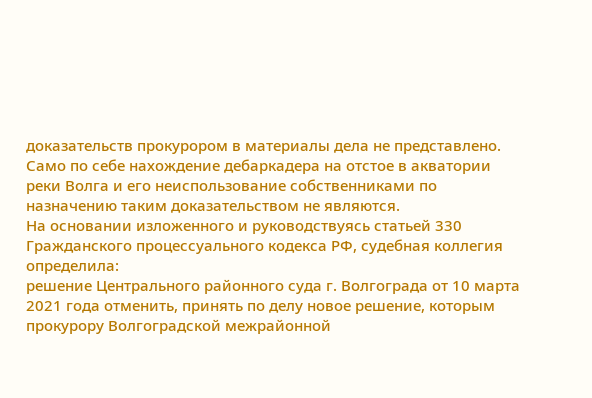доказательств прокурором в материалы дела не представлено. Само по себе нахождение дебаркадера на отстое в акватории реки Волга и его неиспользование собственниками по назначению таким доказательством не являются.
На основании изложенного и руководствуясь статьей 330 Гражданского процессуального кодекса РФ, судебная коллегия
определила:
решение Центрального районного суда г. Волгограда от 10 марта 2021 года отменить, принять по делу новое решение, которым прокурору Волгоградской межрайонной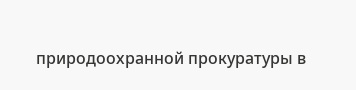природоохранной прокуратуры в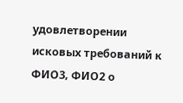удовлетворении исковых требований к ФИО3, ФИО2 о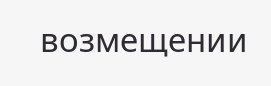возмещении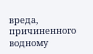вреда, причиненного водному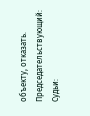объекту, отказать.
Председательствующий:
Судьи: